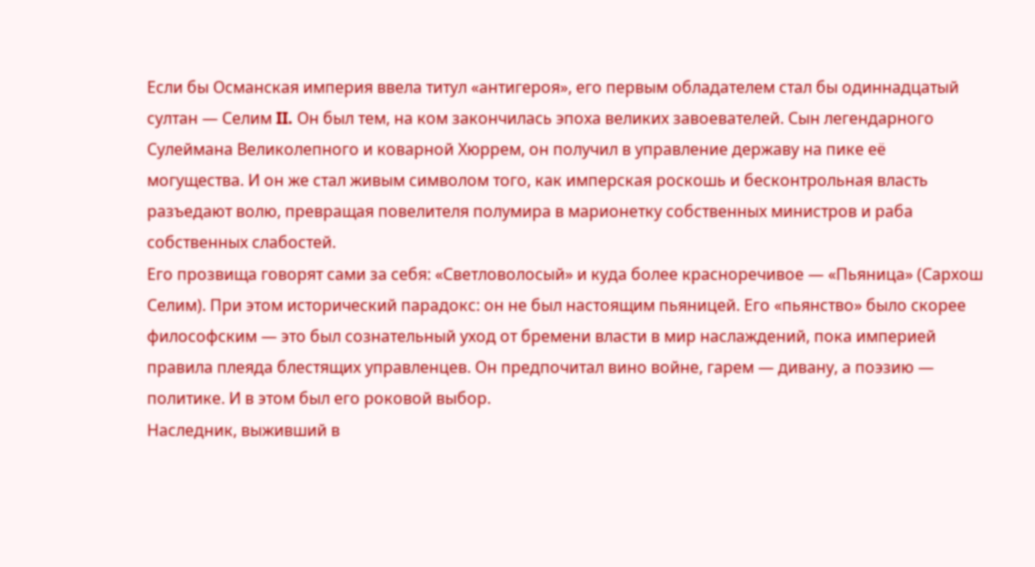Если бы Османская империя ввела титул «антигероя», его первым обладателем стал бы одиннадцатый султан — Селим II. Он был тем, на ком закончилась эпоха великих завоевателей. Сын легендарного Сулеймана Великолепного и коварной Хюррем, он получил в управление державу на пике её могущества. И он же стал живым символом того, как имперская роскошь и бесконтрольная власть разъедают волю, превращая повелителя полумира в марионетку собственных министров и раба собственных слабостей.
Его прозвища говорят сами за себя: «Светловолосый» и куда более красноречивое — «Пьяница» (Сархош Селим). При этом исторический парадокс: он не был настоящим пьяницей. Его «пьянство» было скорее философским — это был сознательный уход от бремени власти в мир наслаждений, пока империей правила плеяда блестящих управленцев. Он предпочитал вино войне, гарем — дивану, а поэзию — политике. И в этом был его роковой выбор.
Наследник, выживший в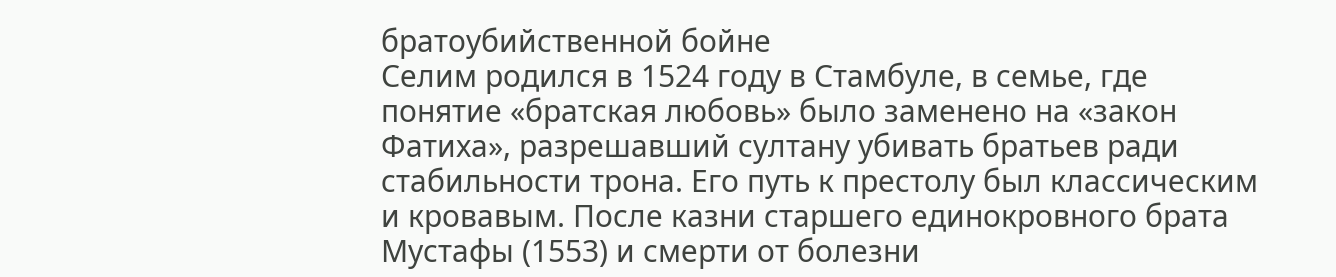братоубийственной бойне
Селим родился в 1524 году в Стамбуле, в семье, где понятие «братская любовь» было заменено на «закон Фатиха», разрешавший султану убивать братьев ради стабильности трона. Его путь к престолу был классическим и кровавым. После казни старшего единокровного брата Мустафы (1553) и смерти от болезни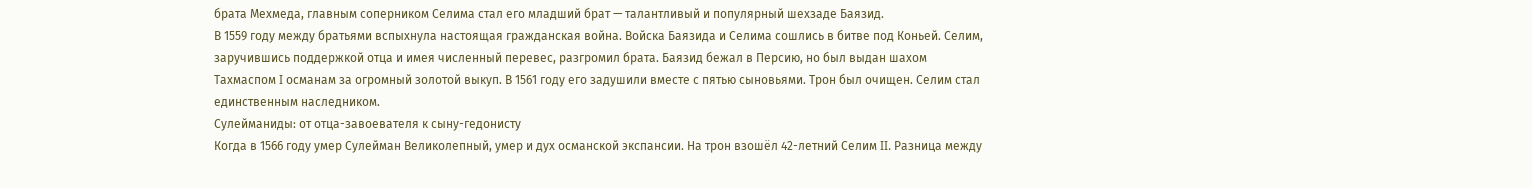брата Мехмеда, главным соперником Селима стал его младший брат — талантливый и популярный шехзаде Баязид.
В 1559 году между братьями вспыхнула настоящая гражданская война. Войска Баязида и Селима сошлись в битве под Коньей. Селим, заручившись поддержкой отца и имея численный перевес, разгромил брата. Баязид бежал в Персию, но был выдан шахом Тахмаспом I османам за огромный золотой выкуп. В 1561 году его задушили вместе с пятью сыновьями. Трон был очищен. Селим стал единственным наследником.
Сулейманиды: от отца-завоевателя к сыну-гедонисту
Когда в 1566 году умер Сулейман Великолепный, умер и дух османской экспансии. На трон взошёл 42-летний Селим II. Разница между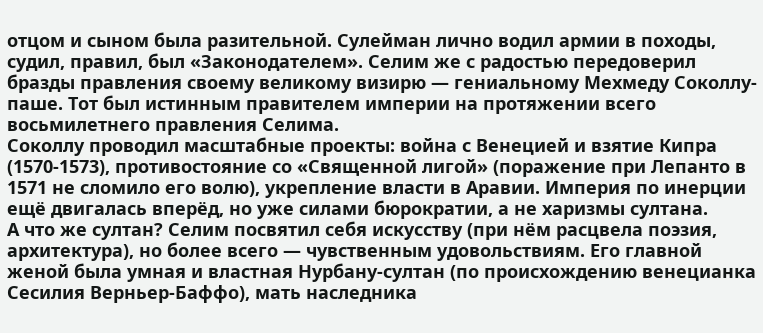отцом и сыном была разительной. Сулейман лично водил армии в походы, судил, правил, был «Законодателем». Селим же с радостью передоверил бразды правления своему великому визирю — гениальному Мехмеду Соколлу-паше. Тот был истинным правителем империи на протяжении всего восьмилетнего правления Селима.
Соколлу проводил масштабные проекты: война с Венецией и взятие Кипра (1570-1573), противостояние со «Священной лигой» (поражение при Лепанто в 1571 не сломило его волю), укрепление власти в Аравии. Империя по инерции ещё двигалась вперёд, но уже силами бюрократии, а не харизмы султана.
А что же султан? Селим посвятил себя искусству (при нём расцвела поэзия, архитектура), но более всего — чувственным удовольствиям. Его главной женой была умная и властная Нурбану-султан (по происхождению венецианка Сесилия Верньер-Баффо), мать наследника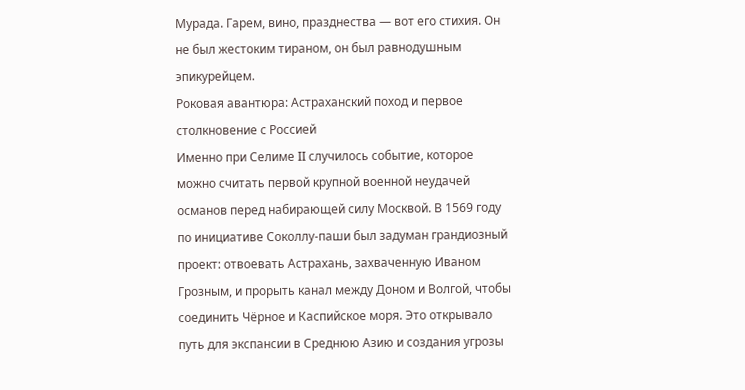Мурада. Гарем, вино, празднества — вот его стихия. Он не был жестоким тираном, он был равнодушным эпикурейцем.
Роковая авантюра: Астраханский поход и первое столкновение с Россией
Именно при Селиме II случилось событие, которое можно считать первой крупной военной неудачей османов перед набирающей силу Москвой. В 1569 году по инициативе Соколлу-паши был задуман грандиозный проект: отвоевать Астрахань, захваченную Иваном Грозным, и прорыть канал между Доном и Волгой, чтобы соединить Чёрное и Каспийское моря. Это открывало путь для экспансии в Среднюю Азию и создания угрозы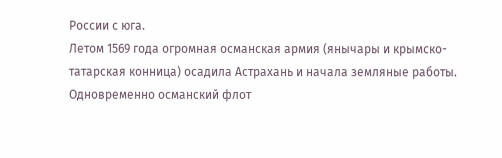России с юга.
Летом 1569 года огромная османская армия (янычары и крымско-татарская конница) осадила Астрахань и начала земляные работы. Одновременно османский флот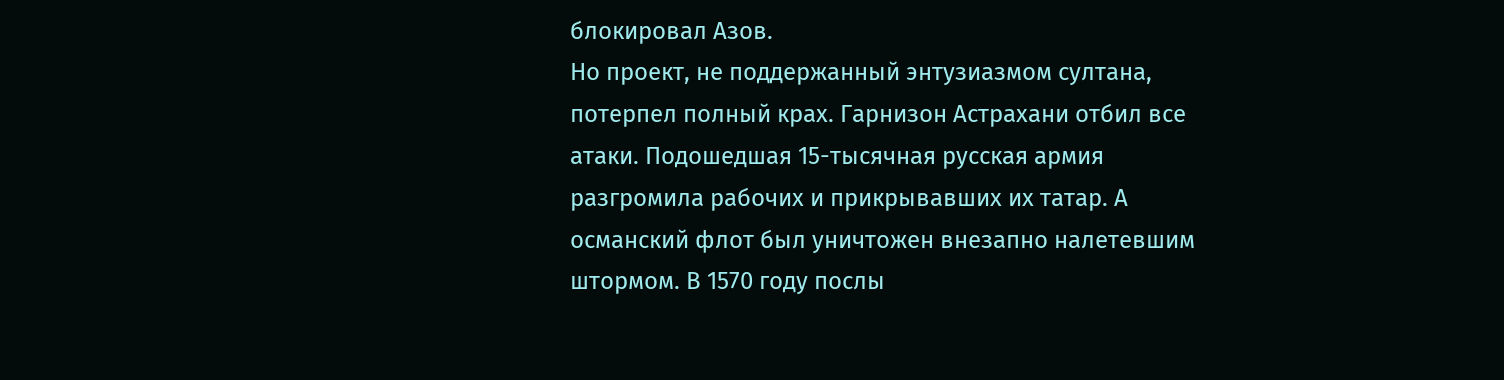блокировал Азов.
Но проект, не поддержанный энтузиазмом султана, потерпел полный крах. Гарнизон Астрахани отбил все атаки. Подошедшая 15-тысячная русская армия разгромила рабочих и прикрывавших их татар. А османский флот был уничтожен внезапно налетевшим штормом. В 1570 году послы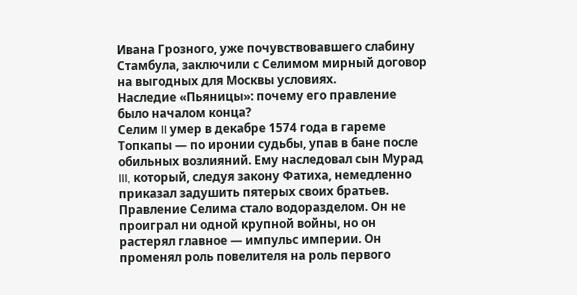Ивана Грозного, уже почувствовавшего слабину Стамбула, заключили с Селимом мирный договор на выгодных для Москвы условиях.
Наследие «Пьяницы»: почему его правление было началом конца?
Селим II умер в декабре 1574 года в гареме Топкапы — по иронии судьбы, упав в бане после обильных возлияний. Ему наследовал сын Мурад III, который, следуя закону Фатиха, немедленно приказал задушить пятерых своих братьев.
Правление Селима стало водоразделом. Он не проиграл ни одной крупной войны, но он растерял главное — импульс империи. Он променял роль повелителя на роль первого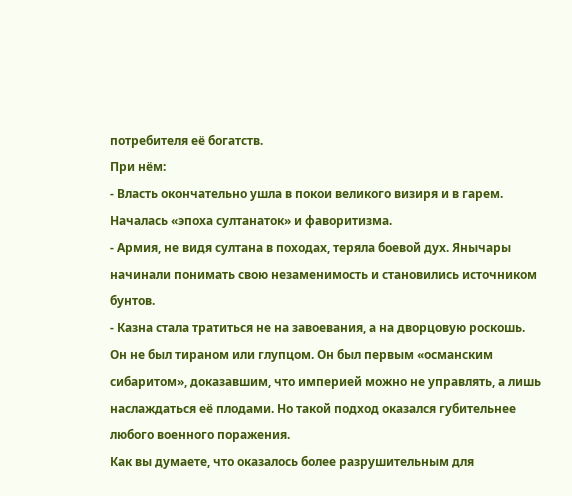потребителя её богатств.
При нём:
- Власть окончательно ушла в покои великого визиря и в гарем. Началась «эпоха султанаток» и фаворитизма.
- Армия, не видя султана в походах, теряла боевой дух. Янычары начинали понимать свою незаменимость и становились источником бунтов.
- Казна стала тратиться не на завоевания, а на дворцовую роскошь.
Он не был тираном или глупцом. Он был первым «османским сибаритом», доказавшим, что империей можно не управлять, а лишь наслаждаться её плодами. Но такой подход оказался губительнее любого военного поражения.
Как вы думаете, что оказалось более разрушительным для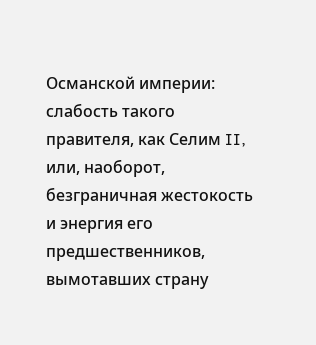Османской империи: слабость такого правителя, как Селим II, или, наоборот, безграничная жестокость и энергия его предшественников, вымотавших страну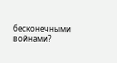бесконечными войнами?